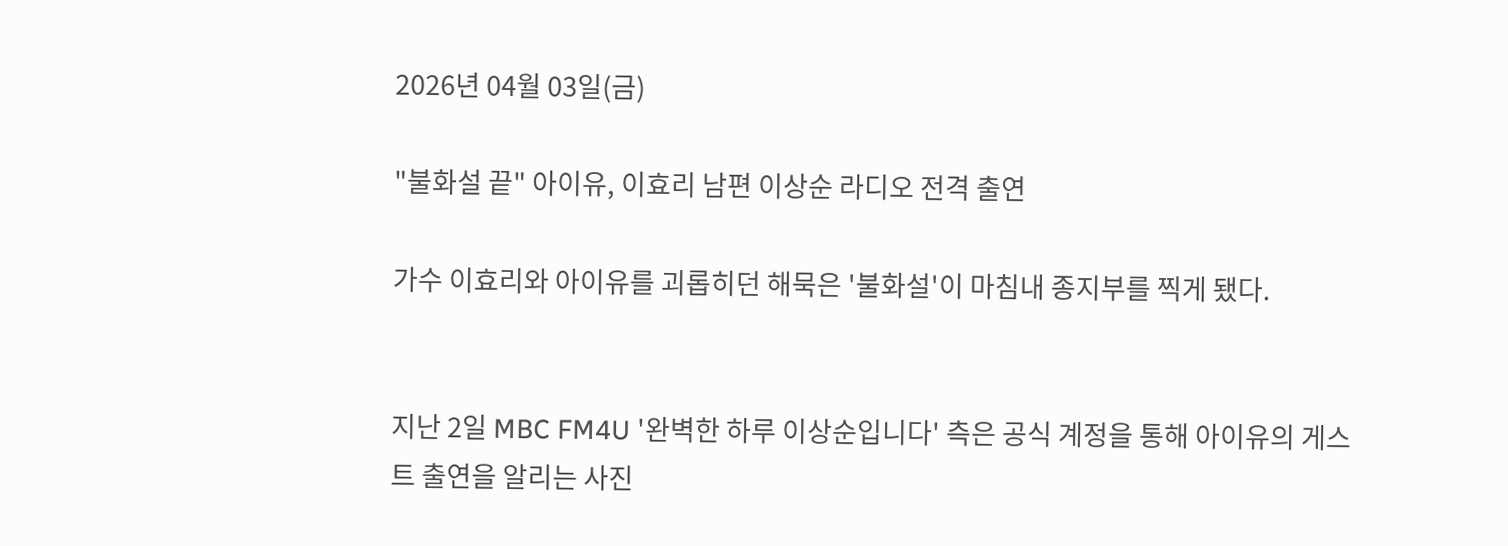2026년 04월 03일(금)

"불화설 끝" 아이유, 이효리 남편 이상순 라디오 전격 출연

가수 이효리와 아이유를 괴롭히던 해묵은 '불화설'이 마침내 종지부를 찍게 됐다.


지난 2일 MBC FM4U '완벽한 하루 이상순입니다' 측은 공식 계정을 통해 아이유의 게스트 출연을 알리는 사진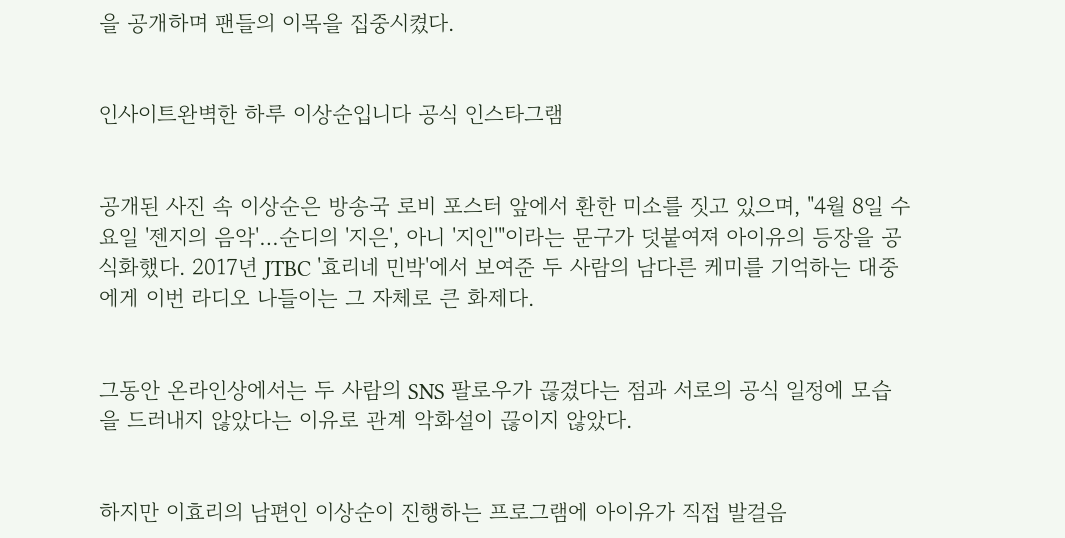을 공개하며 팬들의 이목을 집중시켰다.


인사이트완벽한 하루 이상순입니다 공식 인스타그램


공개된 사진 속 이상순은 방송국 로비 포스터 앞에서 환한 미소를 짓고 있으며, "4월 8일 수요일 '젠지의 음악'…순디의 '지은', 아니 '지인'"이라는 문구가 덧붙여져 아이유의 등장을 공식화했다. 2017년 JTBC '효리네 민박'에서 보여준 두 사람의 남다른 케미를 기억하는 대중에게 이번 라디오 나들이는 그 자체로 큰 화제다.


그동안 온라인상에서는 두 사람의 SNS 팔로우가 끊겼다는 점과 서로의 공식 일정에 모습을 드러내지 않았다는 이유로 관계 악화설이 끊이지 않았다.


하지만 이효리의 남편인 이상순이 진행하는 프로그램에 아이유가 직접 발걸음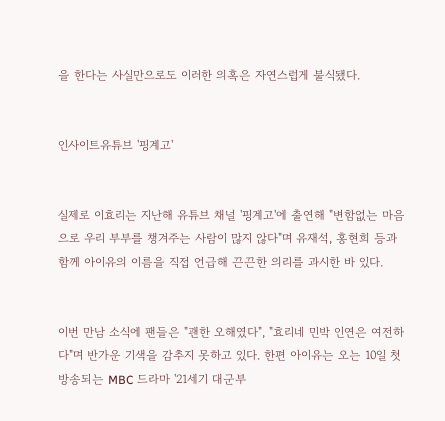을 한다는 사실만으로도 이러한 의혹은 자연스럽게 불식됐다.


인사이트유튜브 '핑계고'


실제로 이효리는 지난해 유튜브 채널 '핑계고'에 출연해 "변함없는 마음으로 우리 부부를 챙겨주는 사람이 많지 않다"며 유재석, 홍현희 등과 함께 아이유의 이름을 직접 언급해 끈끈한 의리를 과시한 바 있다.


이번 만남 소식에 팬들은 "괜한 오해였다", "효리네 민박 인연은 여전하다"며 반가운 기색을 감추지 못하고 있다. 한편 아이유는 오는 10일 첫 방송되는 MBC 드라마 '21세기 대군부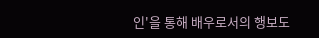인'을 통해 배우로서의 행보도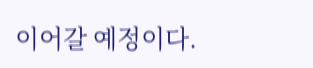이어갈 예정이다.